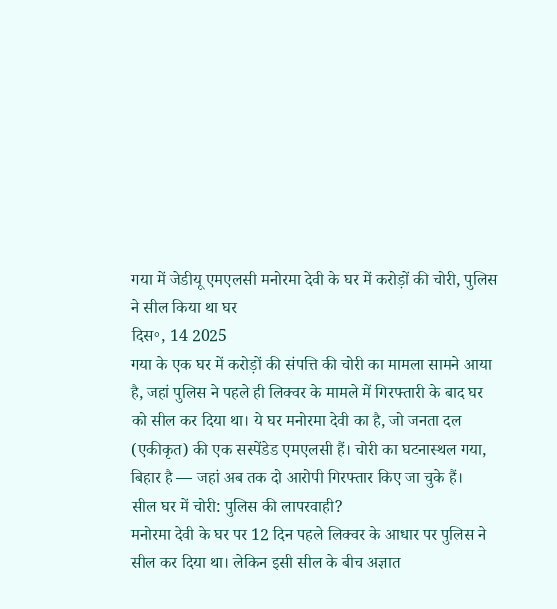गया में जेडीयू एमएलसी मनोरमा देवी के घर में करोड़ों की चोरी, पुलिस ने सील किया था घर
दिस॰, 14 2025
गया के एक घर में करोड़ों की संपत्ति की चोरी का मामला सामने आया है, जहां पुलिस ने पहले ही लिक्वर के मामले में गिरफ्तारी के बाद घर को सील कर दिया था। ये घर मनोरमा देवी का है, जो जनता दल (एकीकृत) की एक सस्पेंडेड एमएलसी हैं। चोरी का घटनास्थल गया, बिहार है — जहां अब तक दो आरोपी गिरफ्तार किए जा चुके हैं।
सील घर में चोरी: पुलिस की लापरवाही?
मनोरमा देवी के घर पर 12 दिन पहले लिक्वर के आधार पर पुलिस ने सील कर दिया था। लेकिन इसी सील के बीच अज्ञात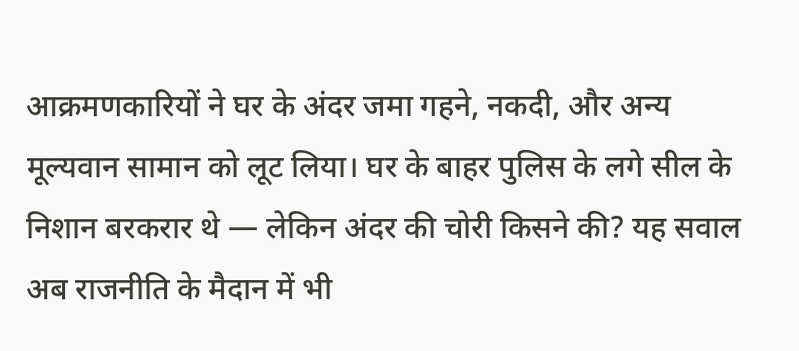आक्रमणकारियों ने घर के अंदर जमा गहने, नकदी, और अन्य मूल्यवान सामान को लूट लिया। घर के बाहर पुलिस के लगे सील के निशान बरकरार थे — लेकिन अंदर की चोरी किसने की? यह सवाल अब राजनीति के मैदान में भी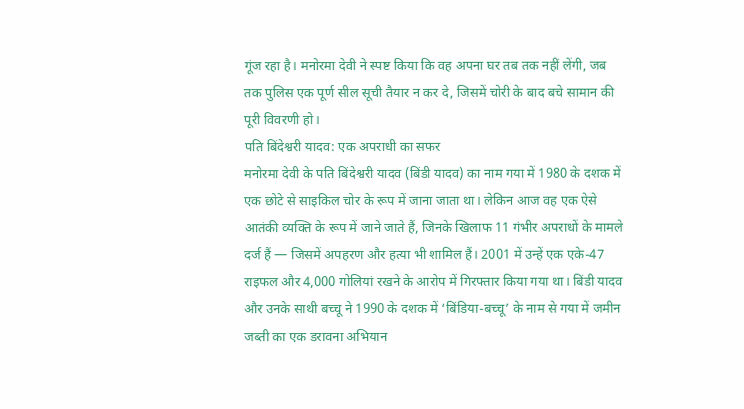गूंज रहा है। मनोरमा देवी ने स्पष्ट किया कि वह अपना घर तब तक नहीं लेंगी, जब तक पुलिस एक पूर्ण सील सूची तैयार न कर दे, जिसमें चोरी के बाद बचे सामान की पूरी विवरणी हो।
पति बिंदेश्वरी यादव: एक अपराधी का सफर
मनोरमा देवी के पति बिंदेश्वरी यादव (बिंडी यादव) का नाम गया में 1980 के दशक में एक छोटे से साइकिल चोर के रूप में जाना जाता था। लेकिन आज वह एक ऐसे आतंकी व्यक्ति के रूप में जाने जाते हैं, जिनके खिलाफ 11 गंभीर अपराधों के मामले दर्ज हैं — जिसमें अपहरण और हत्या भी शामिल हैं। 2001 में उन्हें एक एके-47 राइफल और 4,000 गोलियां रखने के आरोप में गिरफ्तार किया गया था। बिंडी यादव और उनके साथी बच्चू ने 1990 के दशक में ‘बिंडिया-बच्चू’ के नाम से गया में जमीन जब्ती का एक डरावना अभियान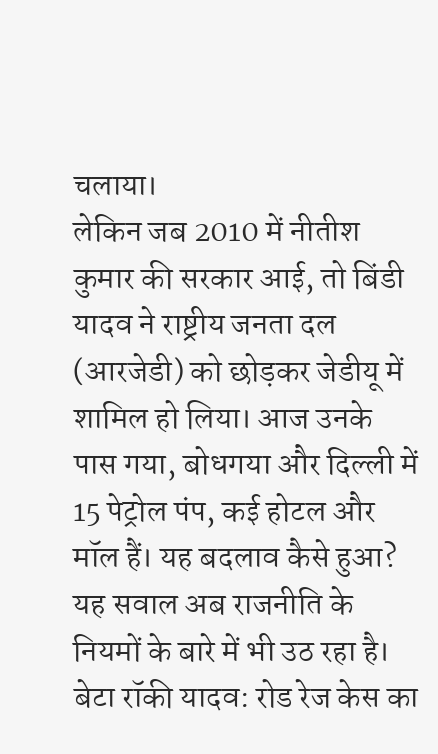चलाया।
लेकिन जब 2010 में नीतीश कुमार की सरकार आई, तो बिंडी यादव ने राष्ट्रीय जनता दल (आरजेडी) को छोड़कर जेडीयू में शामिल हो लिया। आज उनके पास गया, बोधगया और दिल्ली में 15 पेट्रोल पंप, कई होटल और मॉल हैं। यह बदलाव कैसे हुआ? यह सवाल अब राजनीति के नियमों के बारे में भी उठ रहा है।
बेटा रॉकी यादव: रोड रेज केस का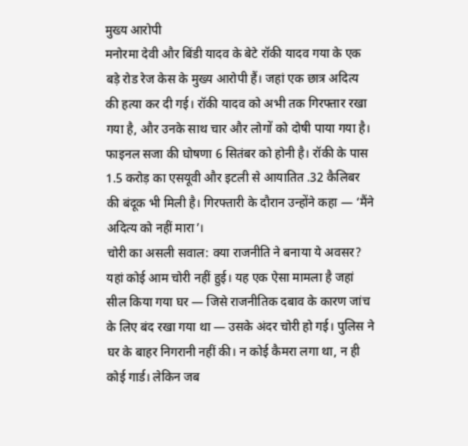मुख्य आरोपी
मनोरमा देवी और बिंडी यादव के बेटे रॉकी यादव गया के एक बड़े रोड रेज केस के मुख्य आरोपी हैं। जहां एक छात्र अदित्य की हत्या कर दी गई। रॉकी यादव को अभी तक गिरफ्तार रखा गया है, और उनके साथ चार और लोगों को दोषी पाया गया है। फाइनल सजा की घोषणा 6 सितंबर को होनी है। रॉकी के पास 1.5 करोड़ का एसयूवी और इटली से आयातित .32 कैलिबर की बंदूक भी मिली है। गिरफ्तारी के दौरान उन्होंने कहा — ‘मैंने अदित्य को नहीं मारा’।
चोरी का असली सवाल: क्या राजनीति ने बनाया ये अवसर?
यहां कोई आम चोरी नहीं हुई। यह एक ऐसा मामला है जहां सील किया गया घर — जिसे राजनीतिक दबाव के कारण जांच के लिए बंद रखा गया था — उसके अंदर चोरी हो गई। पुलिस ने घर के बाहर निगरानी नहीं की। न कोई कैमरा लगा था, न ही कोई गार्ड। लेकिन जब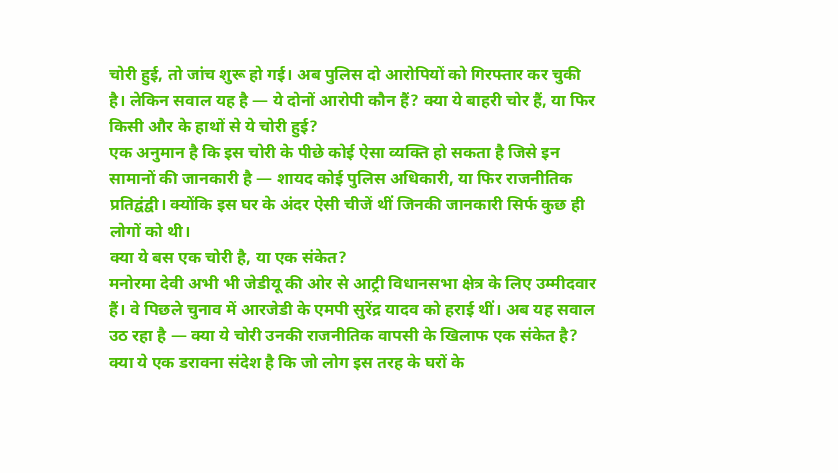चोरी हुई, तो जांच शुरू हो गई। अब पुलिस दो आरोपियों को गिरफ्तार कर चुकी है। लेकिन सवाल यह है — ये दोनों आरोपी कौन हैं? क्या ये बाहरी चोर हैं, या फिर किसी और के हाथों से ये चोरी हुई?
एक अनुमान है कि इस चोरी के पीछे कोई ऐसा व्यक्ति हो सकता है जिसे इन सामानों की जानकारी है — शायद कोई पुलिस अधिकारी, या फिर राजनीतिक प्रतिद्वंद्वी। क्योंकि इस घर के अंदर ऐसी चीजें थीं जिनकी जानकारी सिर्फ कुछ ही लोगों को थी।
क्या ये बस एक चोरी है, या एक संकेत?
मनोरमा देवी अभी भी जेडीयू की ओर से आट्री विधानसभा क्षेत्र के लिए उम्मीदवार हैं। वे पिछले चुनाव में आरजेडी के एमपी सुरेंद्र यादव को हराई थीं। अब यह सवाल उठ रहा है — क्या ये चोरी उनकी राजनीतिक वापसी के खिलाफ एक संकेत है? क्या ये एक डरावना संदेश है कि जो लोग इस तरह के घरों के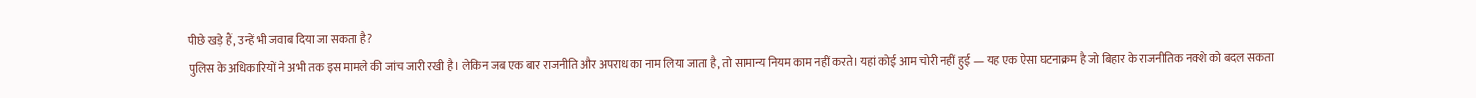पीछे खड़े हैं, उन्हें भी जवाब दिया जा सकता है?
पुलिस के अधिकारियों ने अभी तक इस मामले की जांच जारी रखी है। लेकिन जब एक बार राजनीति और अपराध का नाम लिया जाता है, तो सामान्य नियम काम नहीं करते। यहां कोई आम चोरी नहीं हुई — यह एक ऐसा घटनाक्रम है जो बिहार के राजनीतिक नक्शे को बदल सकता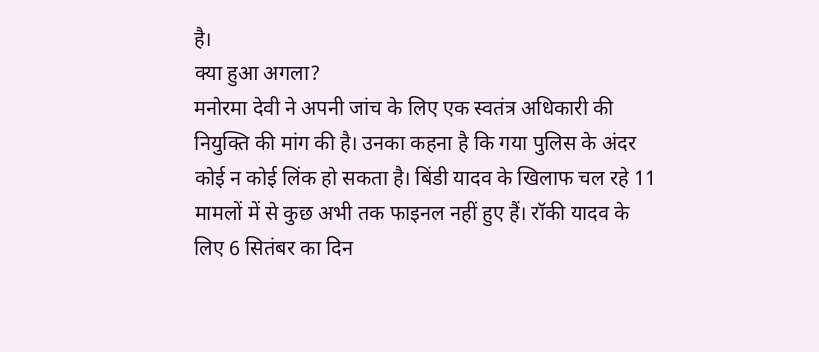है।
क्या हुआ अगला?
मनोरमा देवी ने अपनी जांच के लिए एक स्वतंत्र अधिकारी की नियुक्ति की मांग की है। उनका कहना है कि गया पुलिस के अंदर कोई न कोई लिंक हो सकता है। बिंडी यादव के खिलाफ चल रहे 11 मामलों में से कुछ अभी तक फाइनल नहीं हुए हैं। रॉकी यादव के लिए 6 सितंबर का दिन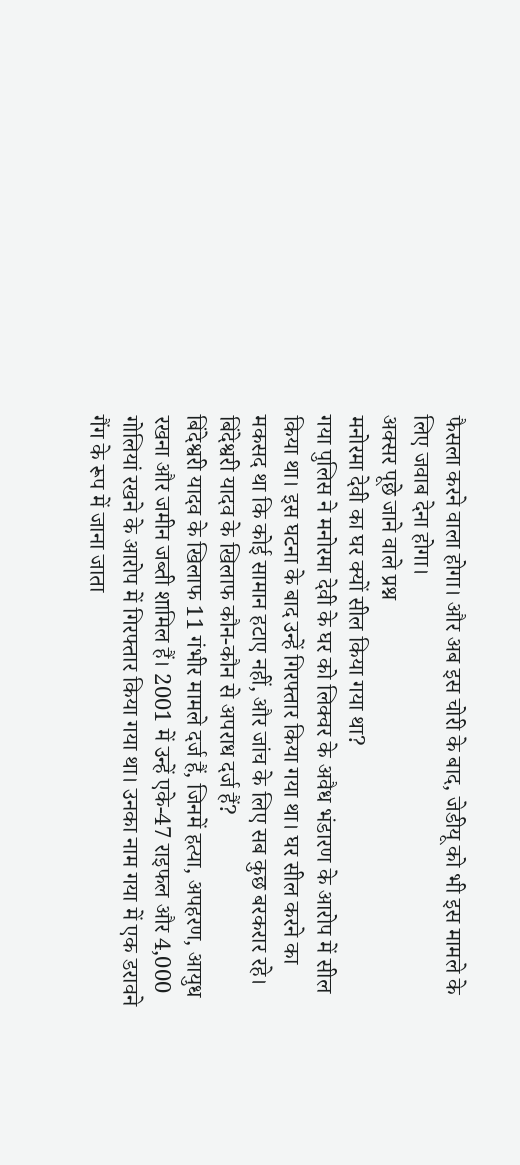फैसला करने वाला होगा। और अब इस चोरी के बाद, जेडीयू को भी इस मामले के लिए जवाब देना होगा।
अक्सर पूछे जाने वाले प्रश्न
मनोरमा देवी का घर क्यों सील किया गया था?
गया पुलिस ने मनोरमा देवी के घर को लिक्वर के अवैध भंडारण के आरोप में सील किया था। इस घटना के बाद उन्हें गिरफ्तार किया गया था। घर सील करने का मकसद था कि कोई सामान हटाए नहीं, और जांच के लिए सब कुछ बरकरार रहे।
बिंदेश्वरी यादव के खिलाफ कौन-कौन से अपराध दर्ज हैं?
बिंदेश्वरी यादव के खिलाफ 11 गंभीर मामले दर्ज हैं, जिनमें हत्या, अपहरण, आयुध रखना और जमीन जब्ती शामिल हैं। 2001 में उन्हें एके-47 राइफल और 4,000 गोलियां रखने के आरोप में गिरफ्तार किया गया था। उनका नाम गया में एक डरावने गैंग के रूप में जाना जाता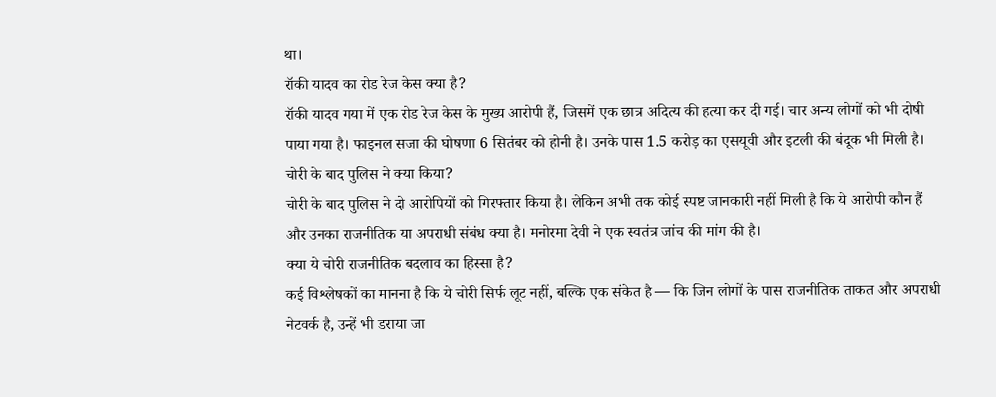था।
रॉकी यादव का रोड रेज केस क्या है?
रॉकी यादव गया में एक रोड रेज केस के मुख्य आरोपी हैं, जिसमें एक छात्र अदित्य की हत्या कर दी गई। चार अन्य लोगों को भी दोषी पाया गया है। फाइनल सजा की घोषणा 6 सितंबर को होनी है। उनके पास 1.5 करोड़ का एसयूवी और इटली की बंदूक भी मिली है।
चोरी के बाद पुलिस ने क्या किया?
चोरी के बाद पुलिस ने दो आरोपियों को गिरफ्तार किया है। लेकिन अभी तक कोई स्पष्ट जानकारी नहीं मिली है कि ये आरोपी कौन हैं और उनका राजनीतिक या अपराधी संबंध क्या है। मनोरमा देवी ने एक स्वतंत्र जांच की मांग की है।
क्या ये चोरी राजनीतिक बदलाव का हिस्सा है?
कई विश्लेषकों का मानना है कि ये चोरी सिर्फ लूट नहीं, बल्कि एक संकेत है — कि जिन लोगों के पास राजनीतिक ताकत और अपराधी नेटवर्क है, उन्हें भी डराया जा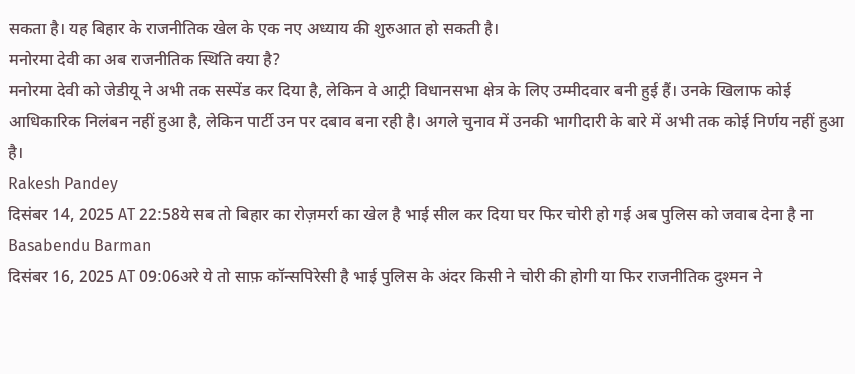सकता है। यह बिहार के राजनीतिक खेल के एक नए अध्याय की शुरुआत हो सकती है।
मनोरमा देवी का अब राजनीतिक स्थिति क्या है?
मनोरमा देवी को जेडीयू ने अभी तक सस्पेंड कर दिया है, लेकिन वे आट्री विधानसभा क्षेत्र के लिए उम्मीदवार बनी हुई हैं। उनके खिलाफ कोई आधिकारिक निलंबन नहीं हुआ है, लेकिन पार्टी उन पर दबाव बना रही है। अगले चुनाव में उनकी भागीदारी के बारे में अभी तक कोई निर्णय नहीं हुआ है।
Rakesh Pandey
दिसंबर 14, 2025 AT 22:58ये सब तो बिहार का रोज़मर्रा का खेल है भाई सील कर दिया घर फिर चोरी हो गई अब पुलिस को जवाब देना है ना
Basabendu Barman
दिसंबर 16, 2025 AT 09:06अरे ये तो साफ़ कॉन्सपिरेसी है भाई पुलिस के अंदर किसी ने चोरी की होगी या फिर राजनीतिक दुश्मन ने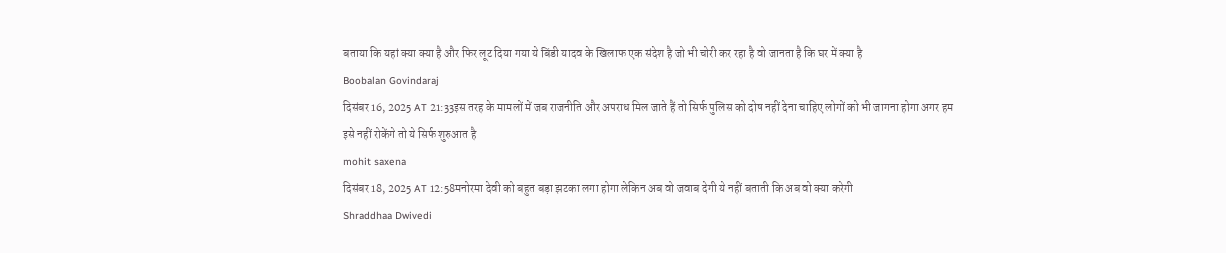बताया कि यहां क्या क्या है और फिर लूट दिया गया ये बिंडी यादव के खिलाफ एक संदेश है जो भी चोरी कर रहा है वो जानता है कि घर में क्या है
Boobalan Govindaraj
दिसंबर 16, 2025 AT 21:33इस तरह के मामलों में जब राजनीति और अपराध मिल जाते हैं तो सिर्फ पुलिस को दोष नहीं देना चाहिए लोगों को भी जागना होगा अगर हम इसे नहीं रोकेंगे तो ये सिर्फ शुरुआत है
mohit saxena
दिसंबर 18, 2025 AT 12:58मनोरमा देवी को बहुत बड़ा झटका लगा होगा लेकिन अब वो जवाब देगी ये नहीं बताती कि अब वो क्या करेगी
Shraddhaa Dwivedi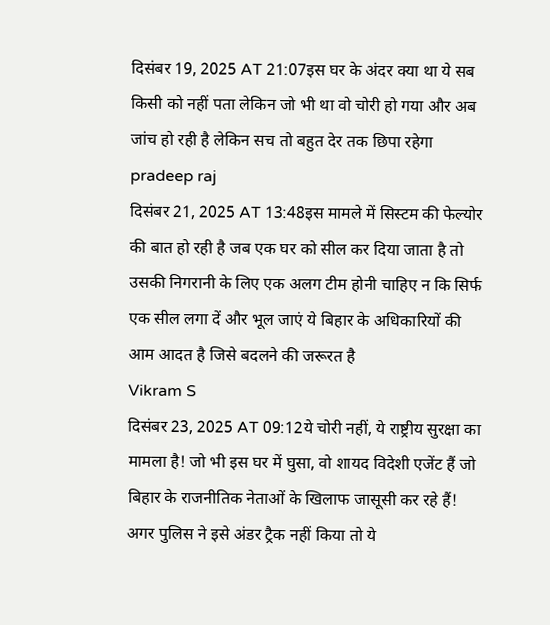दिसंबर 19, 2025 AT 21:07इस घर के अंदर क्या था ये सब किसी को नहीं पता लेकिन जो भी था वो चोरी हो गया और अब जांच हो रही है लेकिन सच तो बहुत देर तक छिपा रहेगा
pradeep raj
दिसंबर 21, 2025 AT 13:48इस मामले में सिस्टम की फेल्योर की बात हो रही है जब एक घर को सील कर दिया जाता है तो उसकी निगरानी के लिए एक अलग टीम होनी चाहिए न कि सिर्फ एक सील लगा दें और भूल जाएं ये बिहार के अधिकारियों की आम आदत है जिसे बदलने की जरूरत है
Vikram S
दिसंबर 23, 2025 AT 09:12ये चोरी नहीं, ये राष्ट्रीय सुरक्षा का मामला है! जो भी इस घर में घुसा, वो शायद विदेशी एजेंट हैं जो बिहार के राजनीतिक नेताओं के खिलाफ जासूसी कर रहे हैं! अगर पुलिस ने इसे अंडर ट्रैक नहीं किया तो ये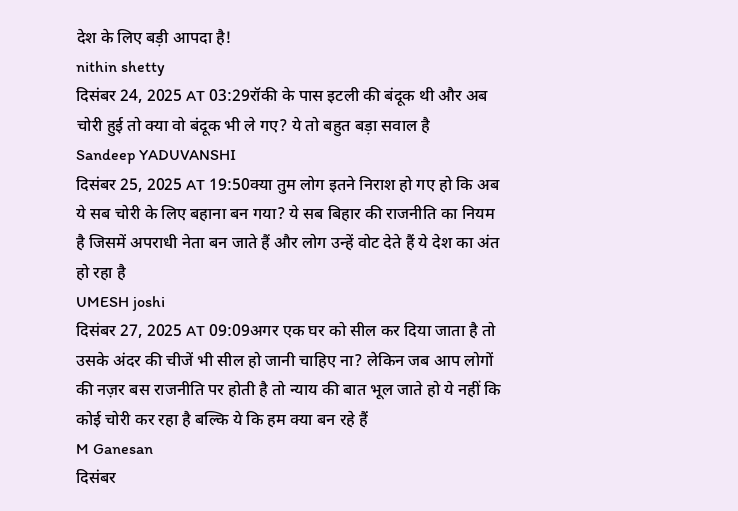देश के लिए बड़ी आपदा है!
nithin shetty
दिसंबर 24, 2025 AT 03:29रॉकी के पास इटली की बंदूक थी और अब चोरी हुई तो क्या वो बंदूक भी ले गए? ये तो बहुत बड़ा सवाल है
Sandeep YADUVANSHI
दिसंबर 25, 2025 AT 19:50क्या तुम लोग इतने निराश हो गए हो कि अब ये सब चोरी के लिए बहाना बन गया? ये सब बिहार की राजनीति का नियम है जिसमें अपराधी नेता बन जाते हैं और लोग उन्हें वोट देते हैं ये देश का अंत हो रहा है
UMESH joshi
दिसंबर 27, 2025 AT 09:09अगर एक घर को सील कर दिया जाता है तो उसके अंदर की चीजें भी सील हो जानी चाहिए ना? लेकिन जब आप लोगों की नज़र बस राजनीति पर होती है तो न्याय की बात भूल जाते हो ये नहीं कि कोई चोरी कर रहा है बल्कि ये कि हम क्या बन रहे हैं
M Ganesan
दिसंबर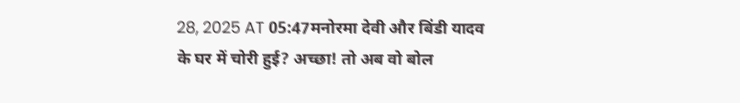28, 2025 AT 05:47मनोरमा देवी और बिंडी यादव के घर में चोरी हुई? अच्छा! तो अब वो बोल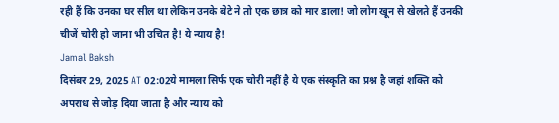रही हैं कि उनका घर सील था लेकिन उनके बेटे ने तो एक छात्र को मार डाला! जो लोग खून से खेलते हैं उनकी चीजें चोरी हो जाना भी उचित है! ये न्याय है!
Jamal Baksh
दिसंबर 29, 2025 AT 02:02ये मामला सिर्फ एक चोरी नहीं है ये एक संस्कृति का प्रश्न है जहां शक्ति को अपराध से जोड़ दिया जाता है और न्याय को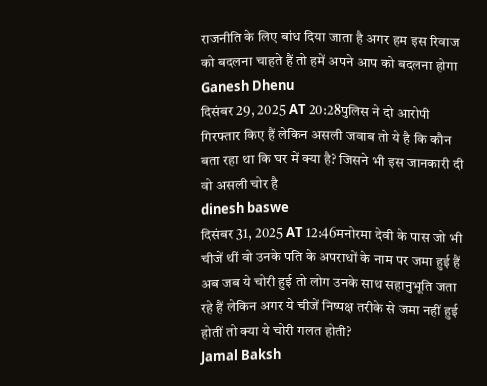राजनीति के लिए बांध दिया जाता है अगर हम इस रिवाज को बदलना चाहते हैं तो हमें अपने आप को बदलना होगा
Ganesh Dhenu
दिसंबर 29, 2025 AT 20:28पुलिस ने दो आरोपी गिरफ्तार किए हैं लेकिन असली जवाब तो ये है कि कौन बता रहा था कि घर में क्या है? जिसने भी इस जानकारी दी वो असली चोर है
dinesh baswe
दिसंबर 31, 2025 AT 12:46मनोरमा देवी के पास जो भी चीजें थीं वो उनके पति के अपराधों के नाम पर जमा हुई हैं अब जब ये चोरी हुई तो लोग उनके साथ सहानुभूति जता रहे हैं लेकिन अगर ये चीजें निष्पक्ष तरीके से जमा नहीं हुई होतीं तो क्या ये चोरी गलत होती?
Jamal Baksh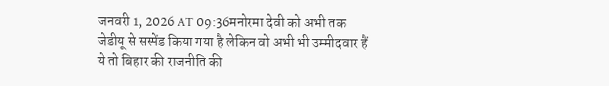जनवरी 1, 2026 AT 09:36मनोरमा देवी को अभी तक जेडीयू से सस्पेंड किया गया है लेकिन वो अभी भी उम्मीदवार हैं ये तो बिहार की राजनीति की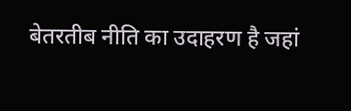बेतरतीब नीति का उदाहरण है जहां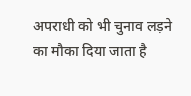अपराधी को भी चुनाव लड़ने का मौका दिया जाता है